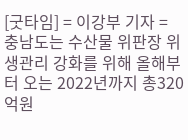[굿타임] = 이강부 기자 = 충남도는 수산물 위판장 위생관리 강화를 위해 올해부터 오는 2022년까지 총320억원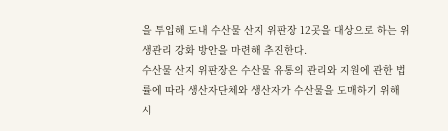을 투입해 도내 수산물 산지 위판장 12곳을 대상으로 하는 위생관리 강화 방안을 마련해 추진한다.
수산물 산지 위판장은 수산물 유통의 관리와 지원에 관한 법률에 따라 생산자단체와 생산자가 수산물을 도매하기 위해 시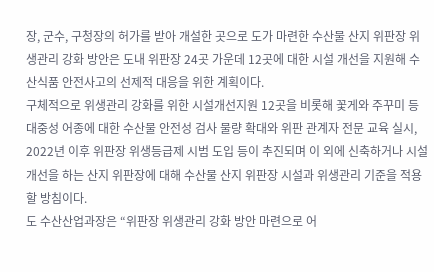장, 군수, 구청장의 허가를 받아 개설한 곳으로 도가 마련한 수산물 산지 위판장 위생관리 강화 방안은 도내 위판장 24곳 가운데 12곳에 대한 시설 개선을 지원해 수산식품 안전사고의 선제적 대응을 위한 계획이다.
구체적으로 위생관리 강화를 위한 시설개선지원 12곳을 비롯해 꽃게와 주꾸미 등 대중성 어종에 대한 수산물 안전성 검사 물량 확대와 위판 관계자 전문 교육 실시, 2022년 이후 위판장 위생등급제 시범 도입 등이 추진되며 이 외에 신축하거나 시설 개선을 하는 산지 위판장에 대해 수산물 산지 위판장 시설과 위생관리 기준을 적용할 방침이다.
도 수산산업과장은 “위판장 위생관리 강화 방안 마련으로 어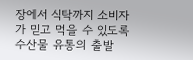장에서 식탁까지 소비자가 믿고 먹을 수 있도록 수산물 유통의 출발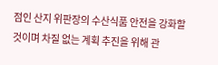점인 산지 위판장의 수산식품 안전을 강화할 것이며 차질 없는 계획 추진을 위해 관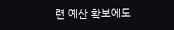련 예산 확보에도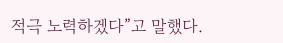적극 노력하겠다”고 말했다.